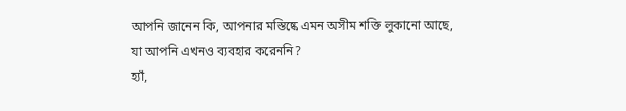আপনি জানেন কি, আপনার মস্তিষ্কে এমন অসীম শক্তি লুকানো আছে, যা আপনি এখনও ব্যবহার করেননি?
হ্যাঁ,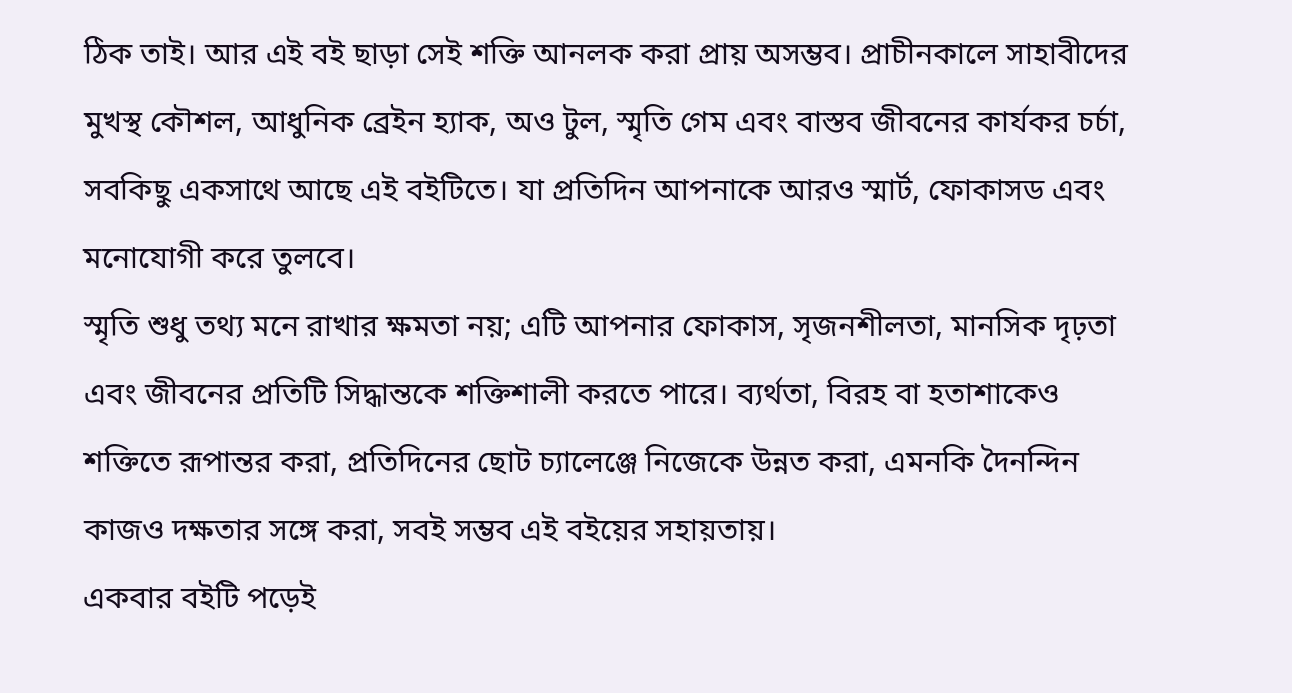ঠিক তাই। আর এই বই ছাড়া সেই শক্তি আনলক করা প্রায় অসম্ভব। প্রাচীনকালে সাহাবীদের মুখস্থ কৌশল, আধুনিক ব্রেইন হ্যাক, অও টুল, স্মৃতি গেম এবং বাস্তব জীবনের কার্যকর চর্চা, সবকিছু একসাথে আছে এই বইটিতে। যা প্রতিদিন আপনাকে আরও স্মার্ট, ফোকাসড এবং মনোযোগী করে তুলবে।
স্মৃতি শুধু তথ্য মনে রাখার ক্ষমতা নয়; এটি আপনার ফোকাস, সৃজনশীলতা, মানসিক দৃঢ়তা এবং জীবনের প্রতিটি সিদ্ধান্তকে শক্তিশালী করতে পারে। ব্যর্থতা, বিরহ বা হতাশাকেও শক্তিতে রূপান্তর করা, প্রতিদিনের ছোট চ্যালেঞ্জে নিজেকে উন্নত করা, এমনকি দৈনন্দিন কাজও দক্ষতার সঙ্গে করা, সবই সম্ভব এই বইয়ের সহায়তায়।
একবার বইটি পড়েই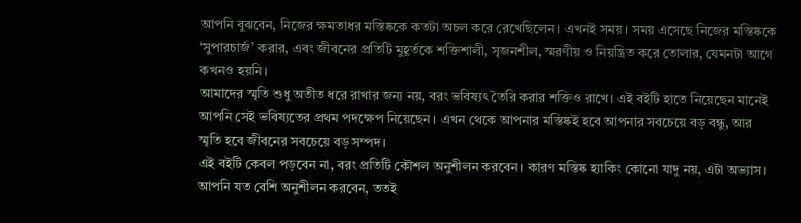আপনি বুঝবেন, নিজের ক্ষমতাধর মস্তিষ্ককে কতটা অচল করে রেখেছিলেন। এখনই সময়। সময় এসেছে নিজের মস্তিষ্ককে ‘সুপারচার্জ’ করার, এবং জীবনের প্রতিটি মুহূর্তকে শক্তিশালী, সৃজনশীল, স্মরণীয় ও নিয়ন্ত্রিত করে তোলার, যেমনটা আগে কখনও হয়নি।
আমাদের স্মৃতি শুধু অতীত ধরে রাখার জন্য নয়, বরং ভবিষ্যৎ তৈরি করার শক্তিও রাখে। এই বইটি হাতে নিয়েছেন মানেই আপনি সেই ভবিষ্যতের প্রথম পদক্ষেপ নিয়েছেন। এখন থেকে আপনার মস্তিষ্কই হবে আপনার সবচেয়ে বড় বন্ধু, আর স্মৃতি হবে জীবনের সবচেয়ে বড় সম্পদ।
এই বইটি কেবল পড়বেন না, বরং প্রতিটি কৌশল অনুশীলন করবেন। কারণ মস্তিষ্ক হ্যাকিং কোনো যাদু নয়, এটা অভ্যাস। আপনি যত বেশি অনুশীলন করবেন, ততই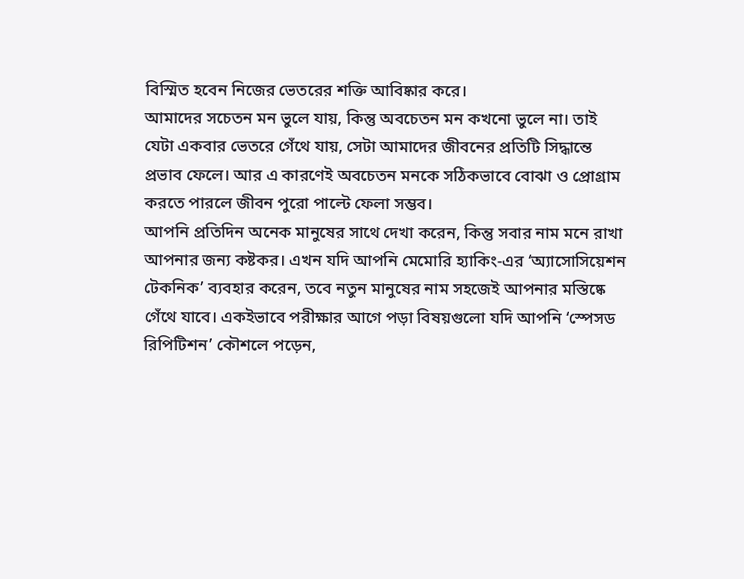বিস্মিত হবেন নিজের ভেতরের শক্তি আবিষ্কার করে।
আমাদের সচেতন মন ভুলে যায়, কিন্তু অবচেতন মন কখনো ভুলে না। তাই যেটা একবার ভেতরে গেঁথে যায়, সেটা আমাদের জীবনের প্রতিটি সিদ্ধান্তে প্রভাব ফেলে। আর এ কারণেই অবচেতন মনকে সঠিকভাবে বোঝা ও প্রোগ্রাম করতে পারলে জীবন পুরো পাল্টে ফেলা সম্ভব।
আপনি প্রতিদিন অনেক মানুষের সাথে দেখা করেন, কিন্তু সবার নাম মনে রাখা আপনার জন্য কষ্টকর। এখন যদি আপনি মেমোরি হ্যাকিং-এর ‘অ্যাসোসিয়েশন টেকনিক’ ব্যবহার করেন, তবে নতুন মানুষের নাম সহজেই আপনার মস্তিষ্কে গেঁথে যাবে। একইভাবে পরীক্ষার আগে পড়া বিষয়গুলো যদি আপনি ‘স্পেসড রিপিটিশন’ কৌশলে পড়েন,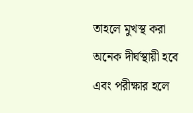তাহলে মুখস্থ করা অনেক দীর্ঘস্থায়ী হবে এবং পরীক্ষার হলে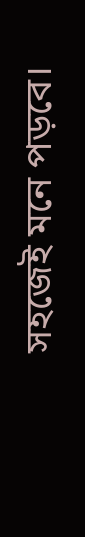সহজেই মনে পড়বে।